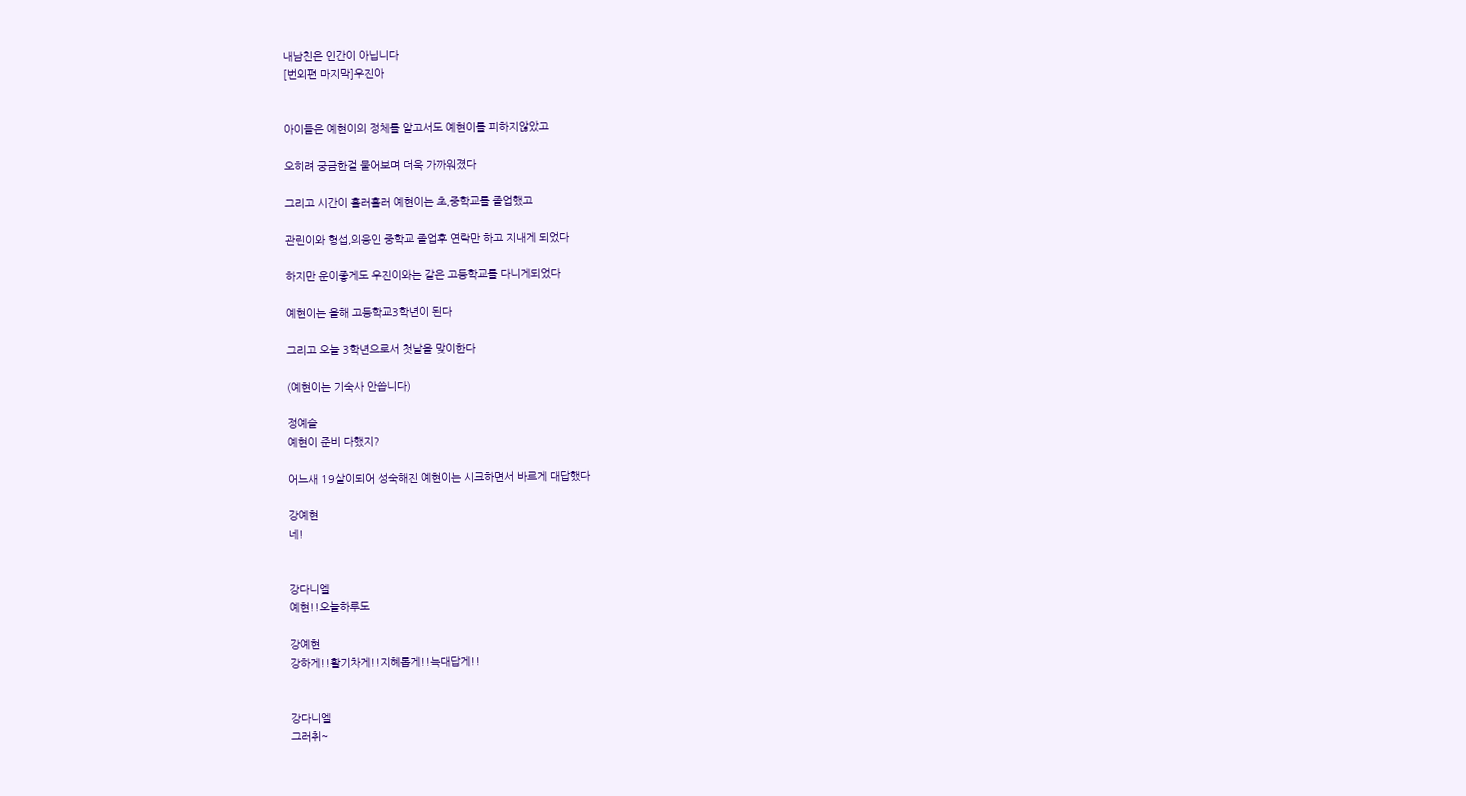내남친은 인간이 아닙니다
[번외편 마지막]우진아


아이들은 예현이의 정체를 알고서도 예현이를 피하지않았고

오히려 궁금한걸 물어보며 더욱 가까워졌다

그리고 시간이 흘러흘러 예현이는 초,중학교를 졸업했고

관린이와 형섭,의웅인 중학교 졸업후 연락만 하고 지내게 되었다

하지만 운이좋게도 우진이와는 같은 고등학교를 다니게되었다

예현이는 올해 고등학교3학년이 된다

그리고 오늘 3학년으로서 첫날을 맞이한다

(예현이는 기숙사 안씁니다)

정예슬
예현이 준비 다했지?

어느새 19살이되어 성숙해진 예현이는 시크하면서 바르게 대답했다

강예현
네!


강다니엘
예현!!오늘하루도

강예현
강하게!!활기차게!!지혜롭게!!늑대답게!!


강다니엘
그러취~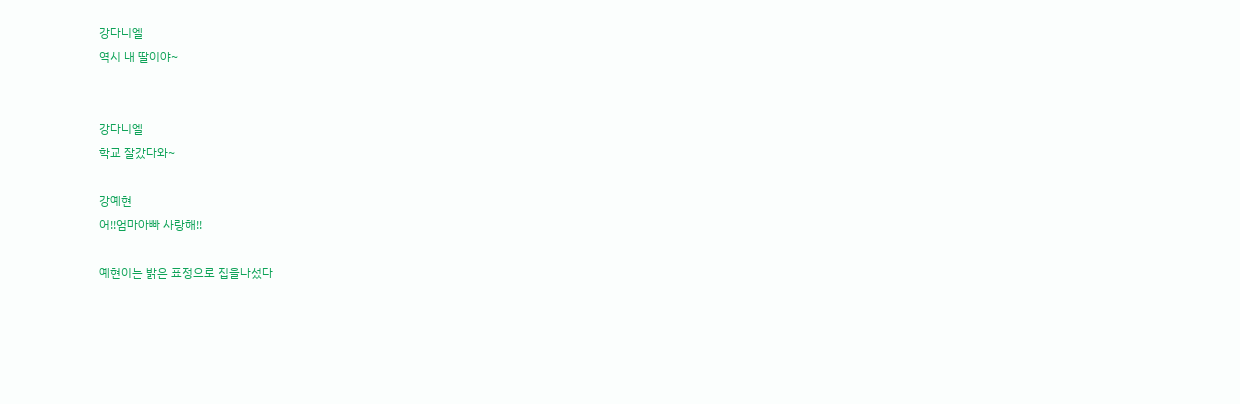강다니엘
역시 내 딸이야~


강다니엘
학교 잘갔다와~

강예현
어!!엄마아빠 사랑해!!

예현이는 밝은 표정으로 집을나섰다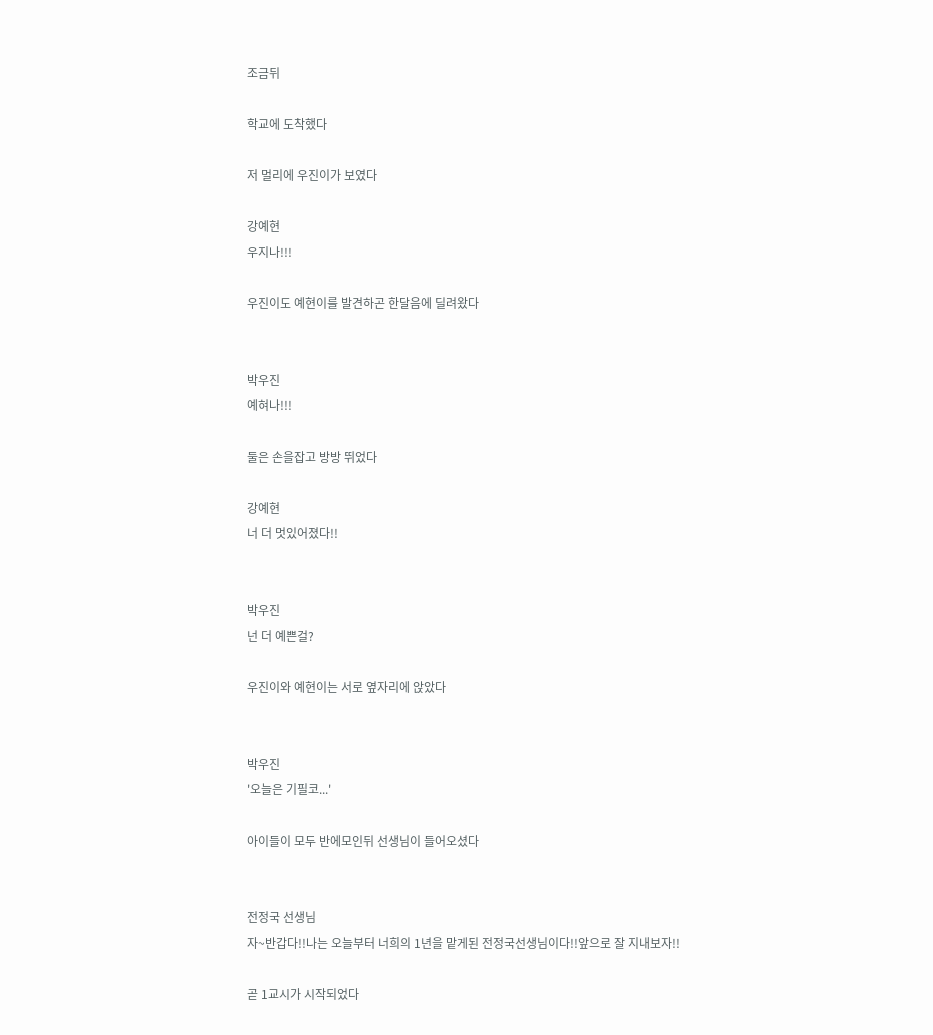조금뒤

학교에 도착했다

저 멀리에 우진이가 보였다

강예현
우지나!!!

우진이도 예현이를 발견하곤 한달음에 딜려왔다


박우진
예혀나!!!

둘은 손을잡고 방방 뛰었다

강예현
너 더 멋있어졌다!!


박우진
넌 더 예쁜걸?

우진이와 예현이는 서로 옆자리에 앉았다


박우진
'오늘은 기필코...'

아이들이 모두 반에모인뒤 선생님이 들어오셨다


전정국 선생님
자~반갑다!!나는 오늘부터 너희의 1년을 맡게된 전정국선생님이다!!앞으로 잘 지내보자!!

곧 1교시가 시작되었다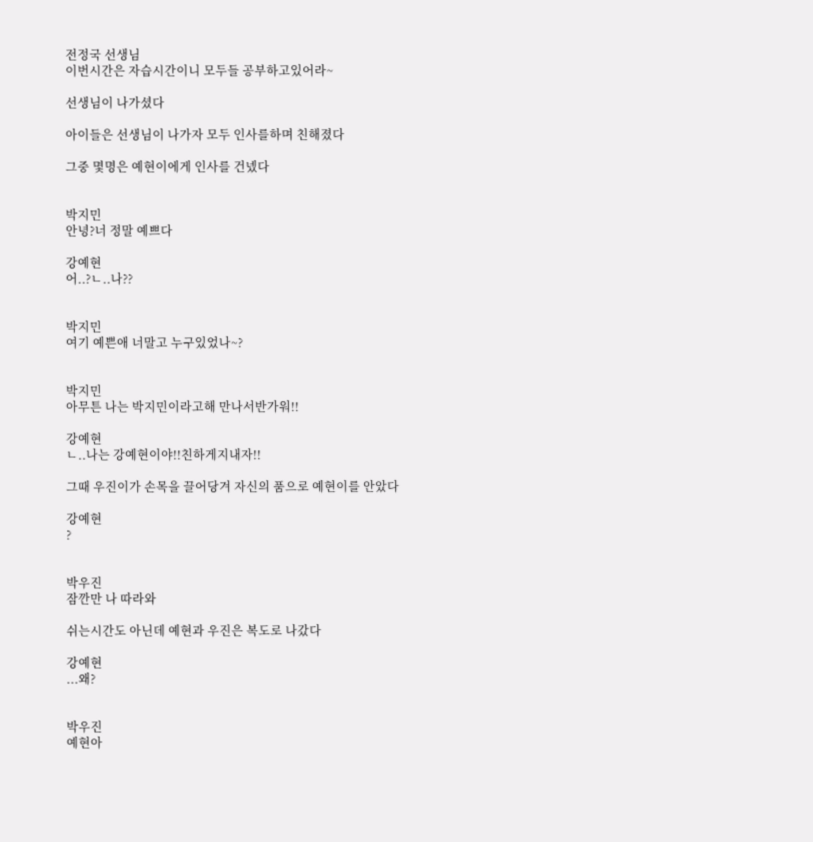전정국 선생님
이번시간은 자습시간이니 모두들 공부하고있어라~

선생님이 나가셨다

아이들은 선생님이 나가자 모두 인사를하며 친해졌다

그중 몇명은 예현이에게 인사를 건넸다


박지민
안녕?너 정말 예쁘다

강예현
어..?ㄴ..나??


박지민
여기 예쁜애 너말고 누구있었나~?


박지민
아무튼 나는 박지민이라고해 만나서반가워!!

강예현
ㄴ..나는 강예현이야!!친하게지내자!!

그때 우진이가 손목을 끌어당겨 자신의 품으로 예현이를 안았다

강예현
?


박우진
잠깐만 나 따라와

쉬는시간도 아닌데 예현과 우진은 복도로 나갔다

강예현
...왜?


박우진
예현아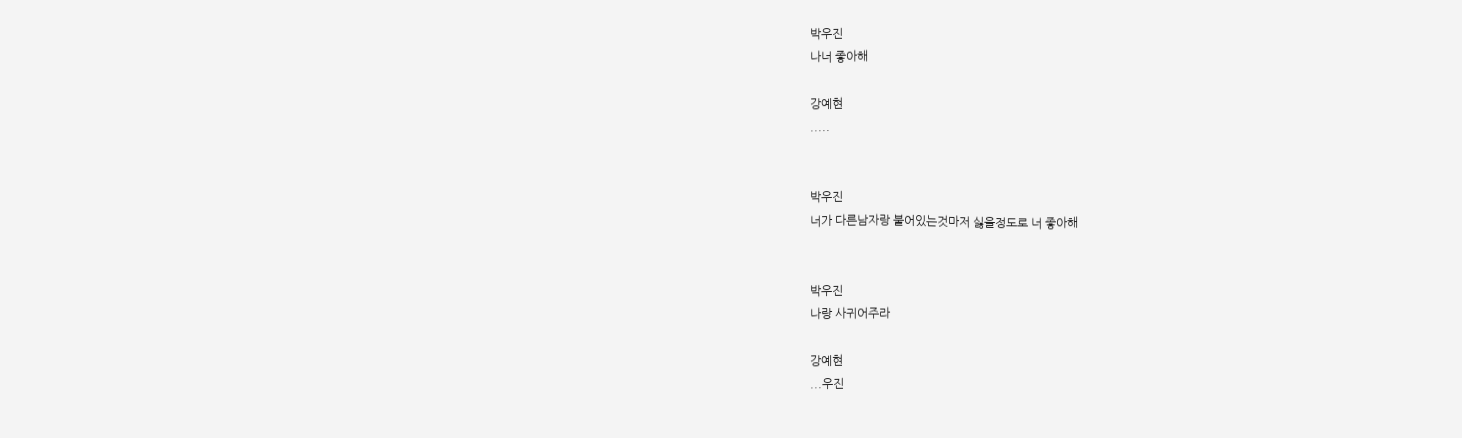박우진
나너 좋아해

강예현
.....


박우진
너가 다른남자랑 붙어있는것마저 싫을정도로 너 좋아해


박우진
나랑 사귀어주라

강예현
...우진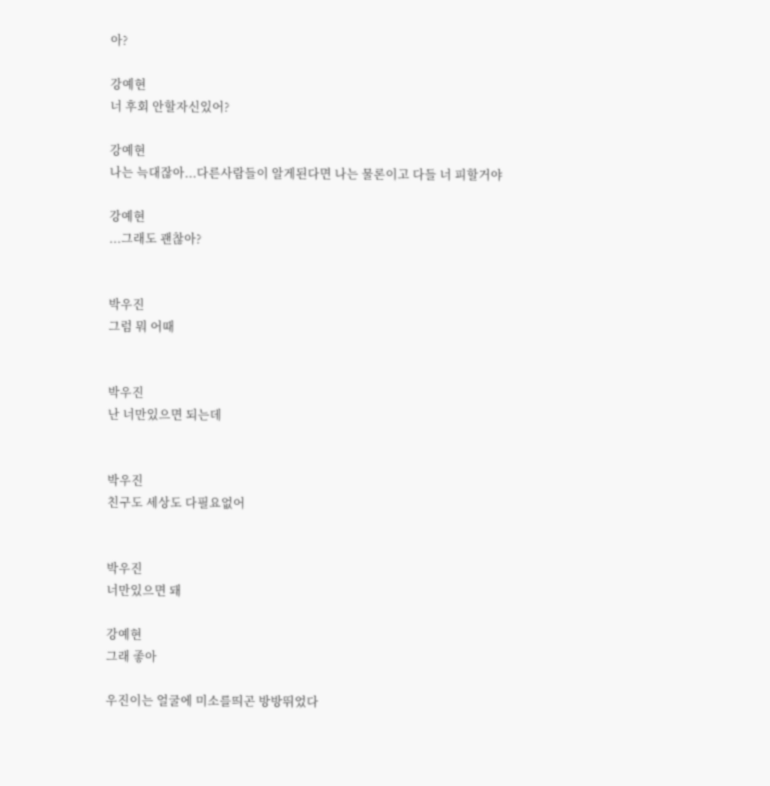아?

강예현
너 후회 안할자신있어?

강예현
나는 늑대잖아...다른사람들이 알게된다면 나는 물론이고 다들 너 피할거야

강예현
...그래도 괜찮아?


박우진
그럼 뭐 어때


박우진
난 너만있으면 되는데


박우진
친구도 세상도 다필요없어


박우진
너만있으면 돼

강예현
그래 좋아

우진이는 얼굴에 미소를띄곤 방방뛰었다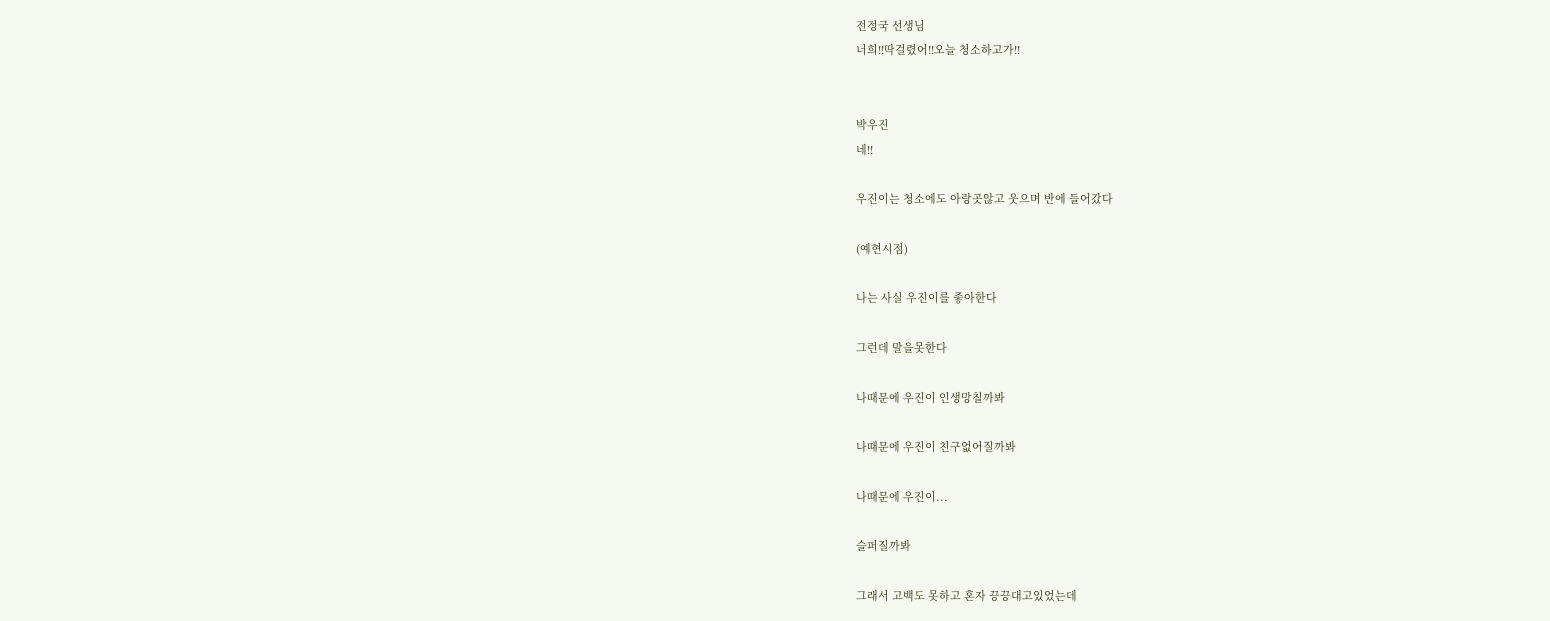전정국 선생님
너희!!딱걸렸어!!오늘 청소하고가!!


박우진
네!!

우진이는 청소에도 아랑곳않고 웃으며 반에 들어갔다

(예현시점)

나는 사실 우진이를 좋아한다

그런데 말을못한다

나때문에 우진이 인생망칠까봐

나때문에 우진이 친구없어질까봐

나때문에 우진이...

슬퍼질까봐

그래서 고백도 못하고 혼자 끙끙대고있었는데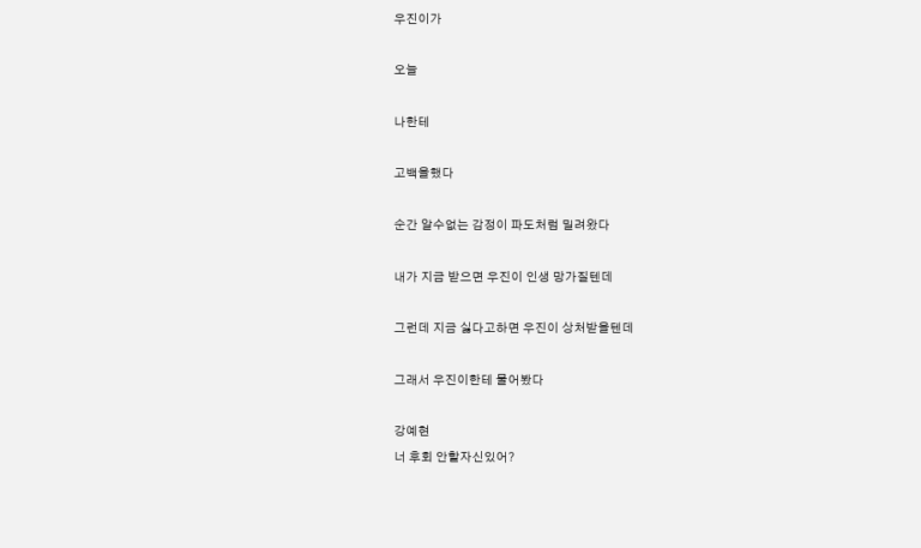우진이가

오늘

나한테

고백을했다

순간 알수없는 감정이 파도처럼 밀려왔다

내가 지금 받으면 우진이 인생 망가질텐데

그런데 지금 싫다고하면 우진이 상처받을텐데

그래서 우진이한테 물어봤다

강예현
너 후회 안할자신있어?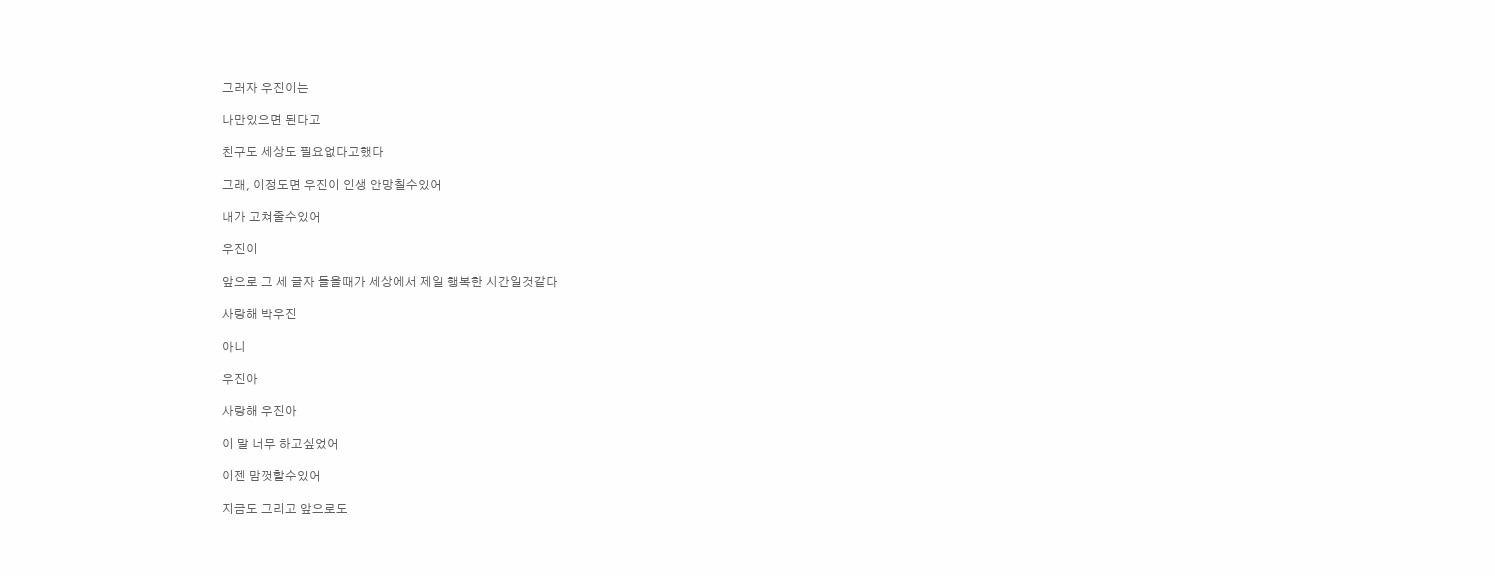그러자 우진이는

나만있으면 된다고

친구도 세상도 필요없다고했다

그래, 이정도면 우진이 인생 안망칠수있어

내가 고쳐줄수있어

우진이

앞으로 그 세 글자 들을때가 세상에서 제일 행복한 시간일것같다

사랑해 박우진

아니

우진아

사랑해 우진아

이 말 너무 하고싶었어

이젠 맘껏할수있어

지금도 그리고 앞으로도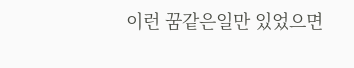이런 꿈같은일만 있었으면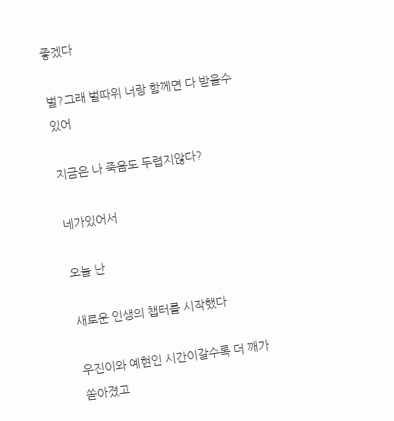좋겠다

벌?그래 벌따위 너랑 함께면 다 받을수있어

지금은 나 죽음도 두렵지않다?

네가있어서

오늘 난

새로운 인생의 챕터를 시작했다

우진이와 예현인 시간이갈수록 더 깨가 쏟아졌고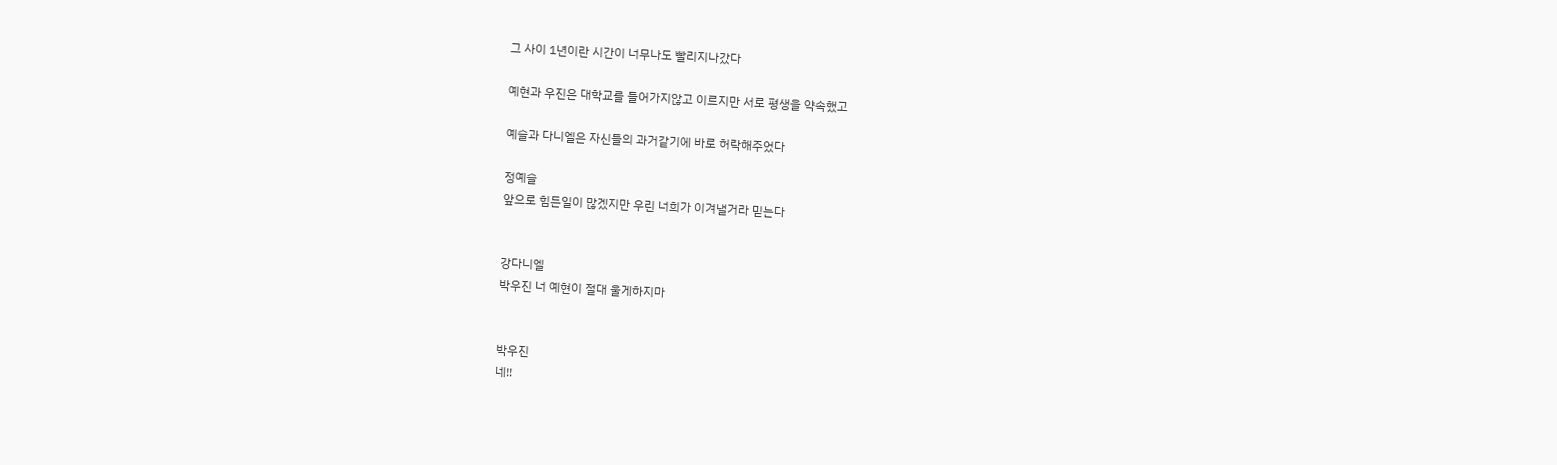그 사이 1년이란 시간이 너무나도 빨리지나갔다

예현과 우진은 대학교를 들어가지않고 이르지만 서로 평생을 약속했고

예슬과 다니엘은 자신들의 과거같기에 바로 허락해주었다

정예슬
앞으로 힘든일이 많겠지만 우린 너희가 이겨낼거라 믿는다


강다니엘
박우진 너 예현이 절대 울게하지마


박우진
네!!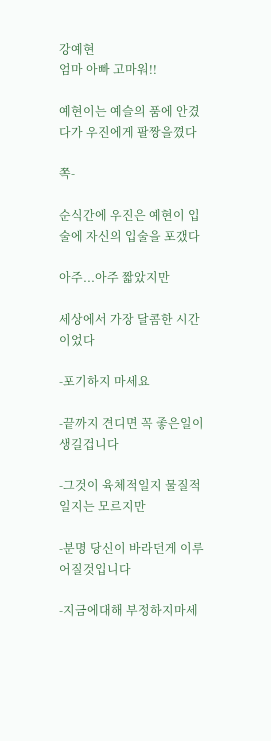강예현
엄마 아빠 고마워!!

예현이는 예슬의 품에 안겼다가 우진에게 팔짱을꼈다

쪽-

순식간에 우진은 예현이 입술에 자신의 입술을 포갰다

아주...아주 짧았지만

세상에서 가장 달콤한 시간이었다

-포기하지 마세요

-끝까지 견디면 꼭 좋은일이 생길겁니다

-그것이 육체적일지 물질적일지는 모르지만

-분명 당신이 바라던게 이루어질것입니다

-지금에대해 부정하지마세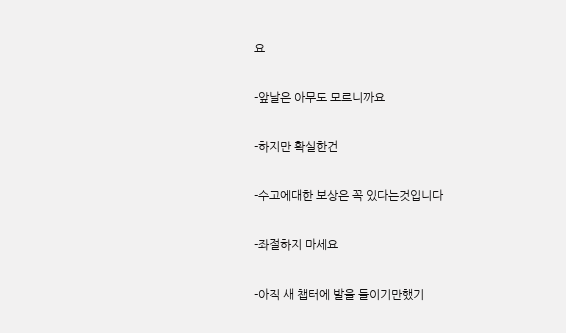요

-앞날은 아무도 모르니까요

-하지만 확실한건

-수고에대한 보상은 꼭 있다는것입니다

-좌절하지 마세요

-아직 새 챕터에 발을 들이기만했기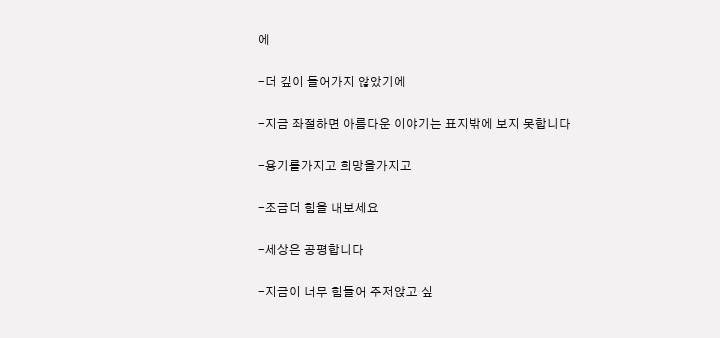에

-더 깊이 들어가지 않았기에

-지금 좌절하면 아름다운 이야기는 표지밖에 보지 못합니다

-용기를가지고 희망을가지고

-조금더 힘을 내보세요

-세상은 공평합니다

-지금이 너무 힘들어 주저앉고 싶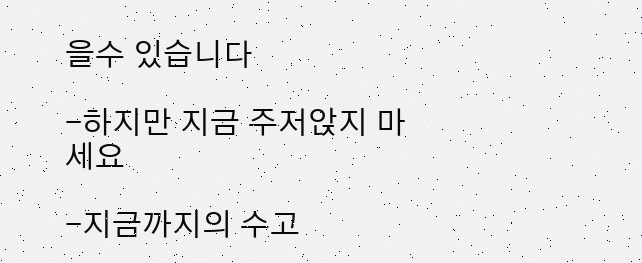을수 있습니다

-하지만 지금 주저앉지 마세요

-지금까지의 수고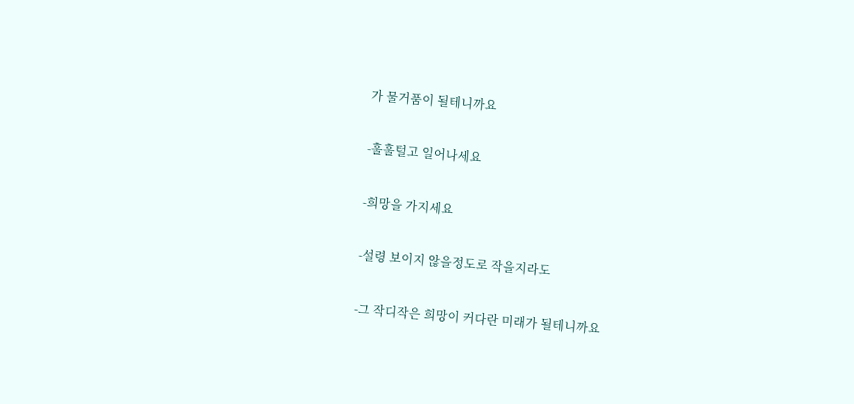가 물거품이 될테니까요

-훌훌털고 일어나세요

-희망을 가지세요

-설령 보이지 않을정도로 작을지라도

-그 작디작은 희망이 커다란 미래가 될테니까요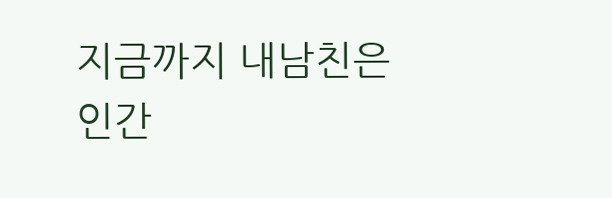지금까지 내남친은 인간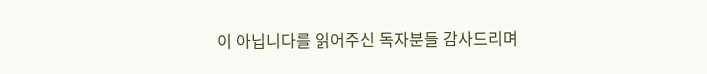이 아닙니다를 읽어주신 독자분들 감사드리며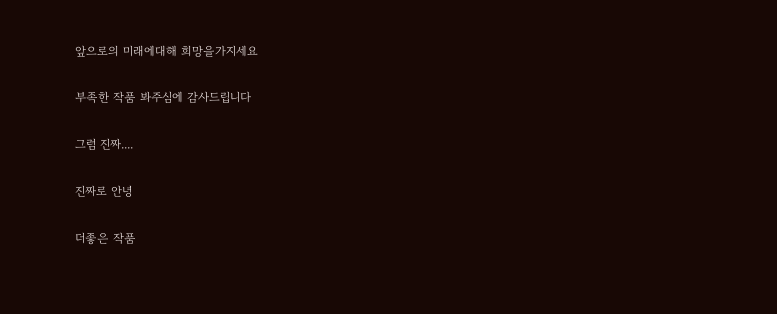앞으로의 미래에대해 희망을가지세요

부족한 작품 봐주심에 감사드립니다

그럼 진짜....

진짜로 안녕

더좋은 작품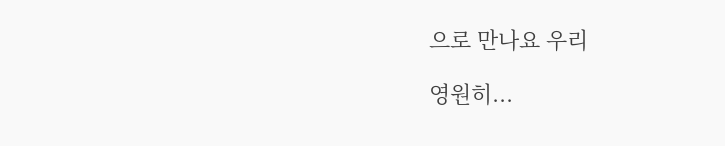으로 만나요 우리

영원히...